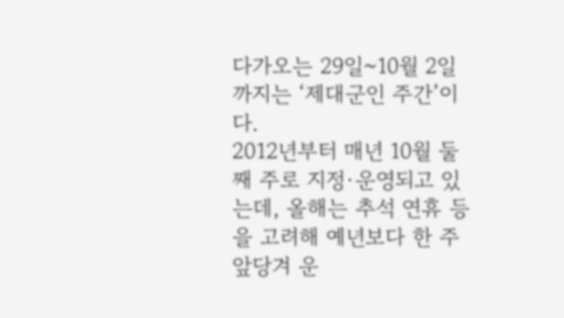다가오는 29일~10월 2일까지는 ‘제대군인 주간’이다.
2012년부터 매년 10월 둘째 주로 지정·운영되고 있는데, 올해는 추석 연휴 등을 고려해 예년보다 한 주 앞당겨 운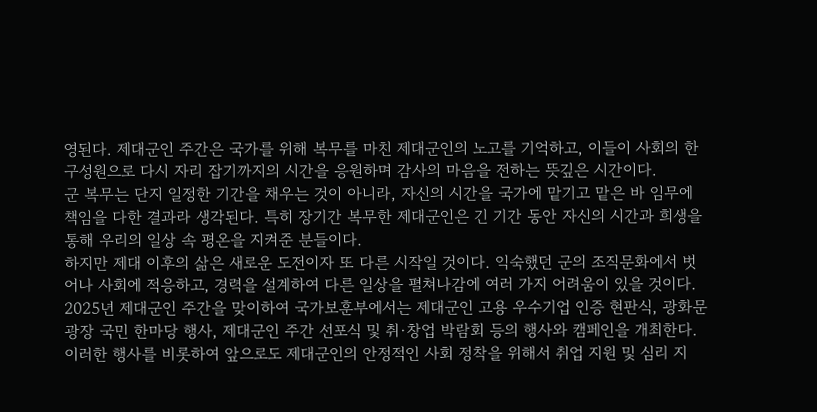영된다. 제대군인 주간은 국가를 위해 복무를 마친 제대군인의 노고를 기억하고, 이들이 사회의 한 구성원으로 다시 자리 잡기까지의 시간을 응원하며 감사의 마음을 전하는 뜻깊은 시간이다.
군 복무는 단지 일정한 기간을 채우는 것이 아니라, 자신의 시간을 국가에 맡기고 맡은 바 임무에 책임을 다한 결과라 생각된다. 특히 장기간 복무한 제대군인은 긴 기간 동안 자신의 시간과 희생을 통해 우리의 일상 속 평온을 지켜준 분들이다.
하지만 제대 이후의 삶은 새로운 도전이자 또 다른 시작일 것이다. 익숙했던 군의 조직문화에서 벗어나 사회에 적응하고, 경력을 설계하여 다른 일상을 펼쳐나감에 여러 가지 어려움이 있을 것이다.
2025년 제대군인 주간을 맞이하여 국가보훈부에서는 제대군인 고용 우수기업 인증 현판식, 광화문광장 국민 한마당 행사, 제대군인 주간 선포식 및 취·창업 박람회 등의 행사와 캠페인을 개최한다. 이러한 행사를 비롯하여 앞으로도 제대군인의 안정적인 사회 정착을 위해서 취업 지원 및 심리 지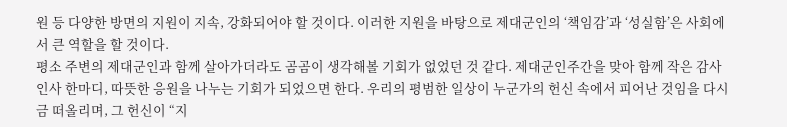원 등 다양한 방면의 지원이 지속, 강화되어야 할 것이다. 이러한 지원을 바탕으로 제대군인의 ‘책임감’과 ‘성실함’은 사회에서 큰 역할을 할 것이다.
평소 주변의 제대군인과 함께 살아가더라도 곰곰이 생각해볼 기회가 없었던 것 같다. 제대군인주간을 맞아 함께 작은 감사 인사 한마디, 따뜻한 응원을 나누는 기회가 되었으면 한다. 우리의 평범한 일상이 누군가의 헌신 속에서 피어난 것임을 다시금 떠올리며, 그 헌신이 “지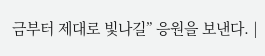금부터 제대로 빛나길” 응원을 보낸다. |